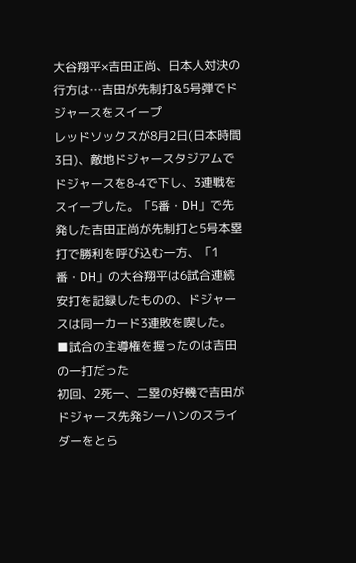大谷翔平×吉田正尚、日本人対決の行方は…吉田が先制打&5号弾でドジャースをスイープ
レッドソックスが8月2日(日本時間3日)、敵地ドジャースタジアムでドジャースを8-4で下し、3連戦をスイープした。「5番・DH」で先発した吉田正尚が先制打と5号本塁打で勝利を呼び込む一方、「1番・DH」の大谷翔平は6試合連続安打を記録したものの、ドジャースは同一カード3連敗を喫した。
■試合の主導権を握ったのは吉田の一打だった
初回、2死一、二塁の好機で吉田がドジャース先発シーハンのスライダーをとら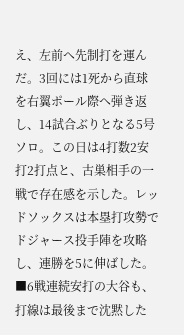え、左前へ先制打を運んだ。3回には1死から直球を右翼ポール際へ弾き返し、14試合ぶりとなる5号ソロ。この日は4打数2安打2打点と、古巣相手の一戦で存在感を示した。レッドソックスは本塁打攻勢でドジャース投手陣を攻略し、連勝を5に伸ばした。
■6戦連続安打の大谷も、打線は最後まで沈黙した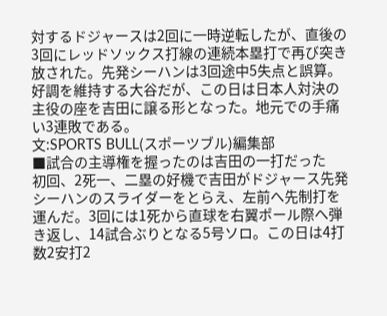対するドジャースは2回に一時逆転したが、直後の3回にレッドソックス打線の連続本塁打で再び突き放された。先発シーハンは3回途中5失点と誤算。
好調を維持する大谷だが、この日は日本人対決の主役の座を吉田に譲る形となった。地元での手痛い3連敗である。
文:SPORTS BULL(スポーツブル)編集部
■試合の主導権を握ったのは吉田の一打だった
初回、2死一、二塁の好機で吉田がドジャース先発シーハンのスライダーをとらえ、左前へ先制打を運んだ。3回には1死から直球を右翼ポール際へ弾き返し、14試合ぶりとなる5号ソロ。この日は4打数2安打2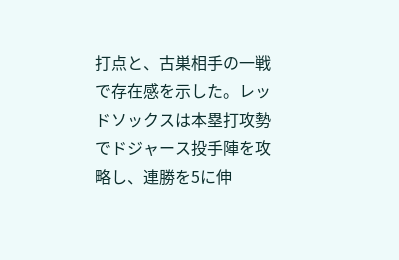打点と、古巣相手の一戦で存在感を示した。レッドソックスは本塁打攻勢でドジャース投手陣を攻略し、連勝を5に伸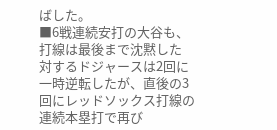ばした。
■6戦連続安打の大谷も、打線は最後まで沈黙した
対するドジャースは2回に一時逆転したが、直後の3回にレッドソックス打線の連続本塁打で再び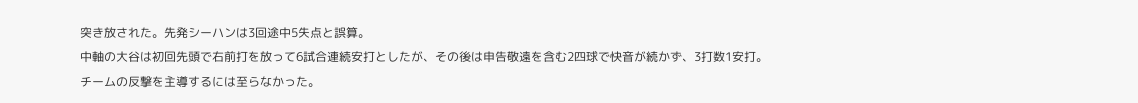突き放された。先発シーハンは3回途中5失点と誤算。
中軸の大谷は初回先頭で右前打を放って6試合連続安打としたが、その後は申告敬遠を含む2四球で快音が続かず、3打数1安打。チームの反撃を主導するには至らなかった。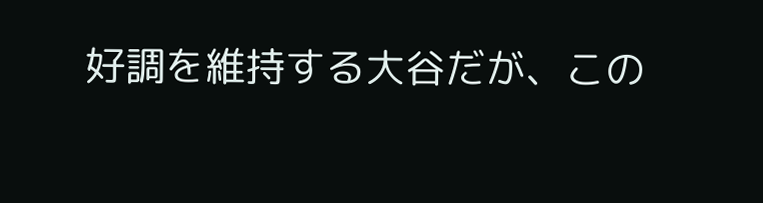好調を維持する大谷だが、この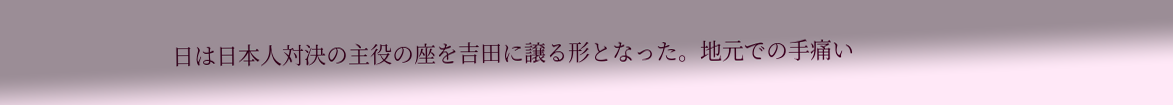日は日本人対決の主役の座を吉田に譲る形となった。地元での手痛い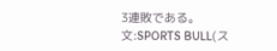3連敗である。
文:SPORTS BULL(ス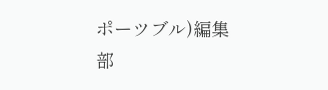ポーツブル)編集部